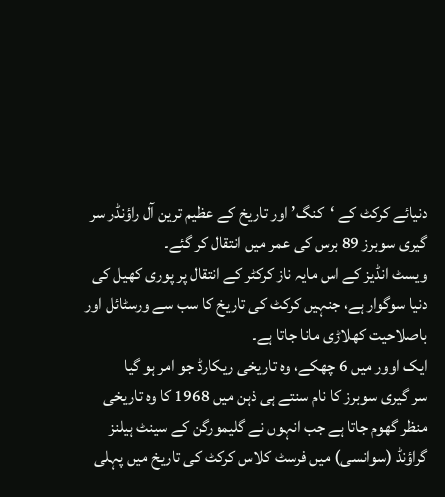دنیائے کرکٹ کے ‘کنگ’ اور تاریخ کے عظیم ترین آل راؤنڈر سر گیری سوبرز 89 برس کی عمر میں انتقال کر گئے۔
ویسٹ انڈیز کے اس مایہ ناز کرکٹر کے انتقال پر پوری کھیل کی دنیا سوگوار ہے، جنہیں کرکٹ کی تاریخ کا سب سے ورسٹائل اور باصلاحیت کھلاڑی مانا جاتا ہے۔
ایک اوور میں 6 چھکے، وہ تاریخی ریکارڈ جو امر ہو گیا
سر گیری سوبرز کا نام سنتے ہی ذہن میں 1968 کا وہ تاریخی منظر گھوم جاتا ہے جب انہوں نے گلیمورگن کے سینٹ ہیلنز گراؤنڈ (سوانسی) میں فرسٹ کلاس کرکٹ کی تاریخ میں پہلی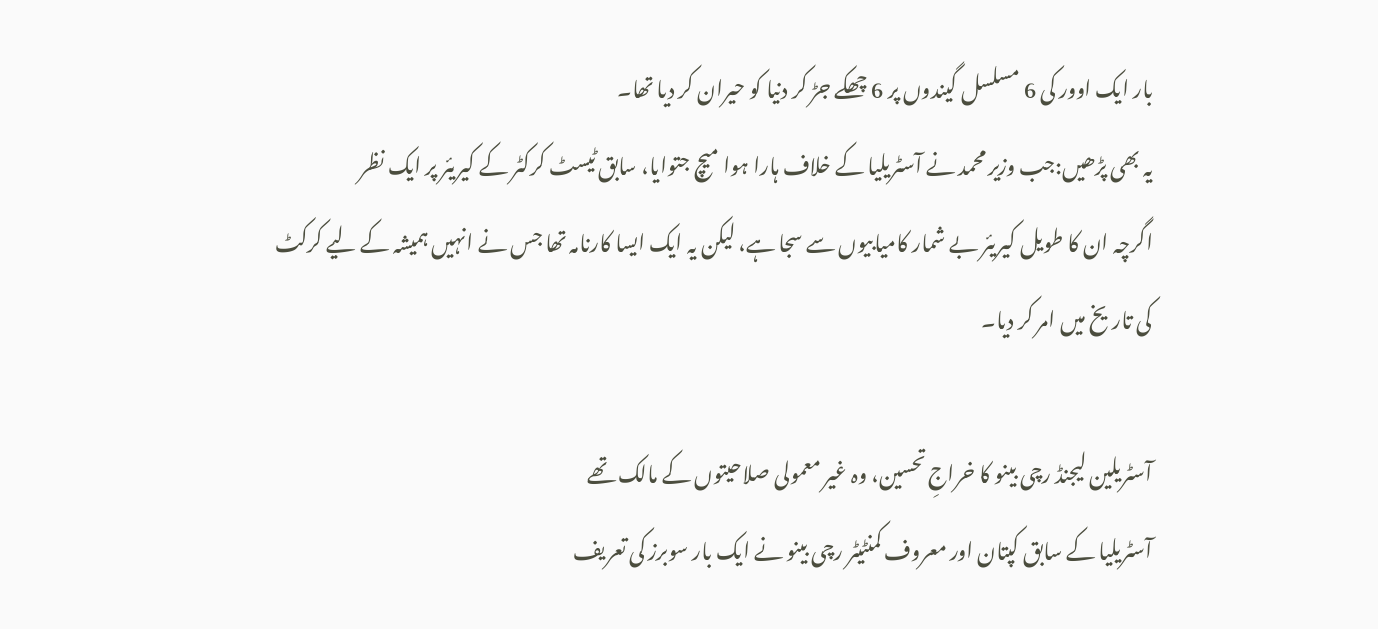بار ایک اوور کی 6 مسلسل گیندوں پر 6 چھکے جڑ کر دنیا کو حیران کر دیا تھا۔
یہ بھی پڑھیں:جب وزیر محمد نے آسٹریلیا کے خلاف ہارا ہوا میچ جتوایا، سابق ٹیسٹ کرکٹر کے کیریئر پر ایک نظر
اگرچہ ان کا طویل کیریئر بے شمار کامیابیوں سے سجا ہے، لیکن یہ ایک ایسا کارنامہ تھا جس نے انہیں ہمیشہ کے لیے کرکٹ کی تاریخ میں امر کر دیا۔

آسٹریلین لیجنڈ رچی بینو کا خراجِ تحسین، وہ غیر معمولی صلاحیتوں کے مالک تھے
آسٹریلیا کے سابق کپتان اور معروف کمنٹیٹر رچی بینو نے ایک بار سوبرز کی تعریف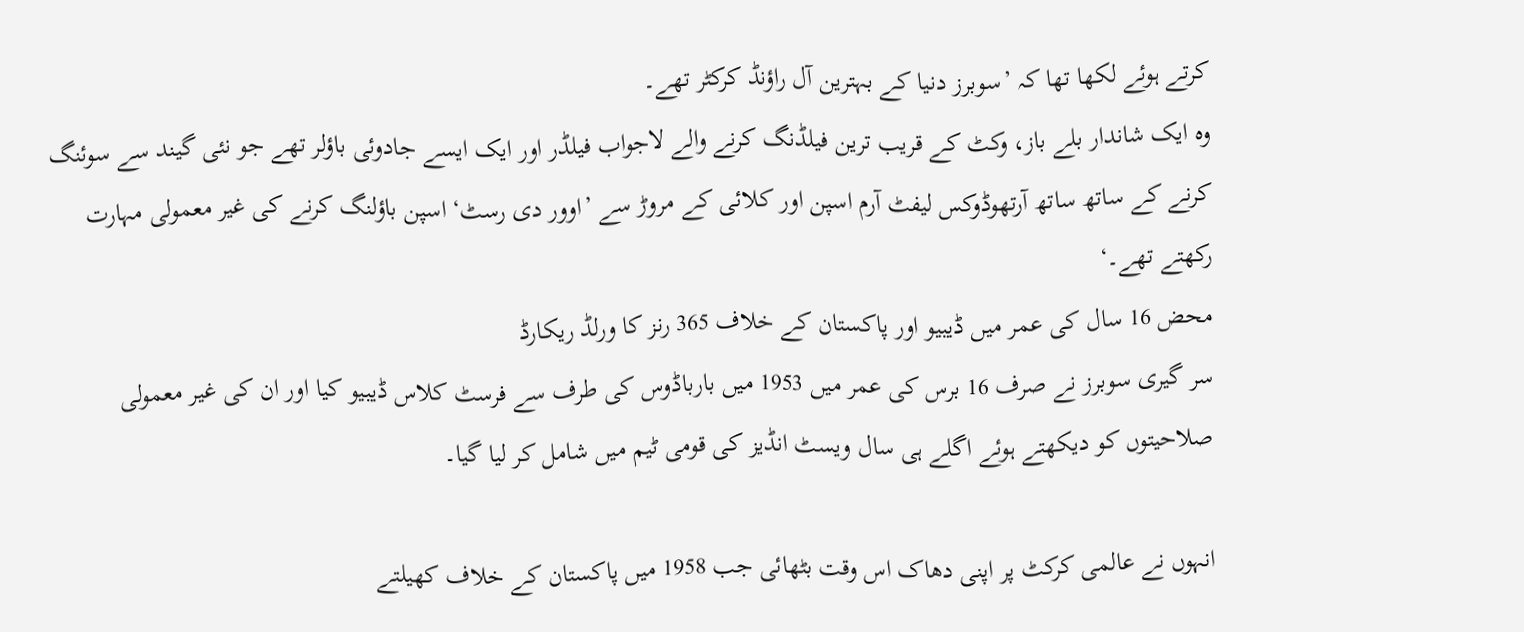کرتے ہوئے لکھا تھا کہ ’سوبرز دنیا کے بہترین آل راؤنڈ کرکٹر تھے۔
وہ ایک شاندار بلے باز، وکٹ کے قریب ترین فیلڈنگ کرنے والے لاجواب فیلڈر اور ایک ایسے جادوئی باؤلر تھے جو نئی گیند سے سوئنگ کرنے کے ساتھ ساتھ آرتھوڈوکس لیفٹ آرم اسپن اور کلائی کے مروڑ سے ’اوور دی رسٹ‘ اسپن باؤلنگ کرنے کی غیر معمولی مہارت رکھتے تھے۔‘
محض 16 سال کی عمر میں ڈیبیو اور پاکستان کے خلاف 365 رنز کا ورلڈ ریکارڈ
سر گیری سوبرز نے صرف 16 برس کی عمر میں 1953 میں بارباڈوس کی طرف سے فرسٹ کلاس ڈیبیو کیا اور ان کی غیر معمولی صلاحیتوں کو دیکھتے ہوئے اگلے ہی سال ویسٹ انڈیز کی قومی ٹیم میں شامل کر لیا گیا۔

انہوں نے عالمی کرکٹ پر اپنی دھاک اس وقت بٹھائی جب 1958 میں پاکستان کے خلاف کھیلتے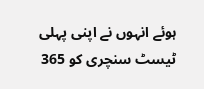ہوئے انہوں نے اپنی پہلی ٹیسٹ سنچری کو 365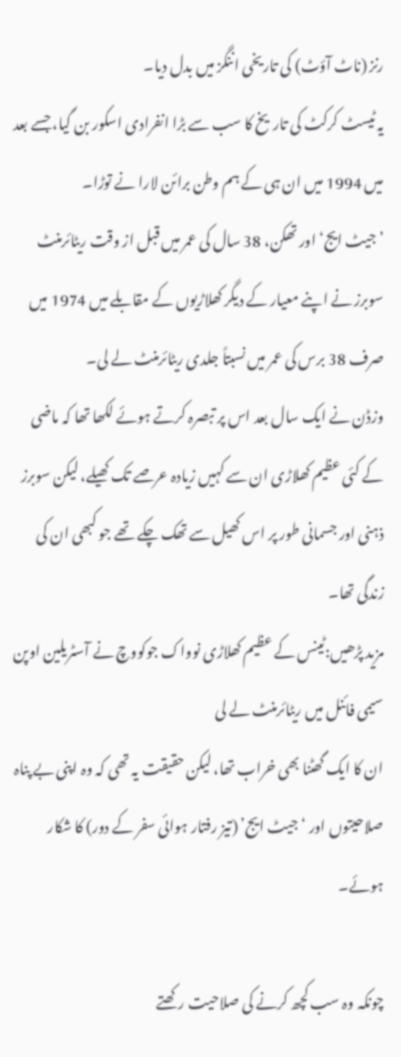رنز (ناٹ آؤٹ) کی تاریخی اننگز میں بدل دیا۔
یہ ٹیسٹ کرکٹ کی تاریخ کا سب سے بڑا انفرادی اسکور بن گیا، جسے بعد میں 1994 میں ان ہی کے ہم وطن برائن لارا نے توڑا۔
’جیٹ ایج‘ اور تھکن، 38 سال کی عمر میں قبل از وقت ریٹائرمنٹ
سوبرز نے اپنے معیار کے دیگر کھلاڑیوں کے مقابلے میں 1974 میں صرف 38 برس کی عمر میں نسبتاً جلدی ریٹائرمنٹ لے لی۔
وزڈن نے ایک سال بعد اس پر تبصرہ کرتے ہوئے لکھا تھا کہ ماضی کے کئی عظیم کھلاڑی ان سے کہیں زیادہ عرصے تک کھیلے، لیکن سوبرز ذہنی اور جسمانی طور پر اس کھیل سے تھک چکے تھے جو کبھی ان کی زندگی تھا۔
مزید پڑھیں:ٹینس کے عظیم کھلاڑی نوواک جوکووچ نے آسٹریلین اوپن سیمی فائنل میں ریٹائرمنٹ لے لی
ان کا ایک گھٹنا بھی خراب تھا، لیکن حقیقت یہ تھی کہ وہ اپنی بے پناہ صلاحیتوں اور ‘جیٹ ایج’ (تیز رفتار ہوائی سفر کے دور) کا شکار ہوئے۔

چونکہ وہ سب کچھ کرنے کی صلاحیت رکھتے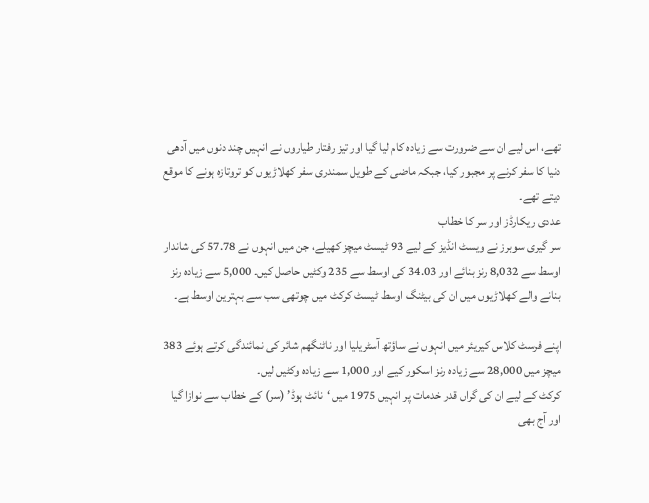تھے، اس لیے ان سے ضرورت سے زیادہ کام لیا گیا اور تیز رفتار طیاروں نے انہیں چند دنوں میں آدھی دنیا کا سفر کرنے پر مجبور کیا، جبکہ ماضی کے طویل سمندری سفر کھلاڑیوں کو تروتازہ ہونے کا موقع دیتے تھے۔
عددی ریکارڈز اور سر کا خطاب
سر گیری سوبرز نے ویسٹ انڈیز کے لیے 93 ٹیسٹ میچز کھیلے، جن میں انہوں نے 57.78 کی شاندار اوسط سے 8,032 رنز بنائے اور 34.03 کی اوسط سے 235 وکٹیں حاصل کیں۔ 5,000 سے زیادہ رنز بنانے والے کھلاڑیوں میں ان کی بیٹنگ اوسط ٹیسٹ کرکٹ میں چوتھی سب سے بہترین اوسط ہے۔

اپنے فرسٹ کلاس کیریئر میں انہوں نے ساؤتھ آسٹریلیا اور ناٹنگھم شائر کی نمائندگی کرتے ہوئے 383 میچز میں 28,000 سے زیادہ رنز اسکور کیے اور 1,000 سے زیادہ وکٹیں لیں۔
کرکٹ کے لیے ان کی گراں قدر خدمات پر انہیں 1975 میں ‘نائٹ ہوڈ’ (سر) کے خطاب سے نوازا گیا اور آج بھی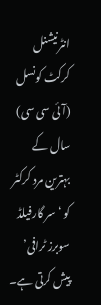انٹرنیشنل کرکٹ کونسل (آئی سی سی) سال کے بہترین مرد کرکٹر کو ‘سر گارفیلڈ سوبرز ٹرافی’ پیش کرتی ہے۔